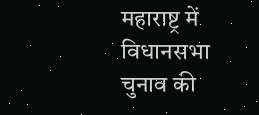महाराष्ट्र में विधानसभा चुनाव की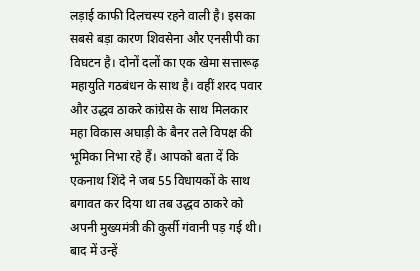लड़ाई काफी दिलचस्प रहने वाली है। इसका सबसे बड़ा कारण शिवसेना और एनसीपी का विघटन है। दोनों दलों का एक खेमा सत्तारूढ़ महायुति गठबंधन के साथ है। वहीं शरद पवार और उद्धव ठाकरे कांग्रेस के साथ मिलकार महा विकास अघाड़ी के बैनर तले विपक्ष की भूमिका निभा रहे हैं। आपको बता दें कि एकनाथ शिंदे ने जब 55 विधायकों के साथ बगावत कर दिया था तब उद्धव ठाकरे को अपनी मुख्यमंत्री की कुर्सी गंवानी पड़ गई थी। बाद में उन्हें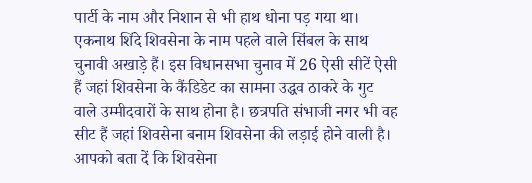पार्टी के नाम और निशान से भी हाथ धोना पड़ गया था।
एकनाथ शिंदे शिवसेना के नाम पहले वाले सिंबल के साथ चुनावी अखाड़े हैं। इस विधानसभा चुनाव में 26 ऐसी सीटें ऐसी हैं जहां शिवसेना के कैंडिडेट का सामना उद्धव ठाकरे के गुट वाले उम्मीदवारों के साथ होना है। छत्रपति संभाजी नगर भी वह सीट हैं जहां शिवसेना बनाम शिवसेना की लड़ाई होने वाली है। आपको बता दें कि शिवसेना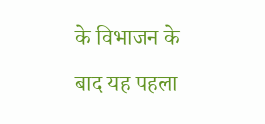के विभाजन के बाद यह पहला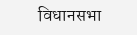विधानसभा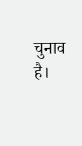चुनाव है।